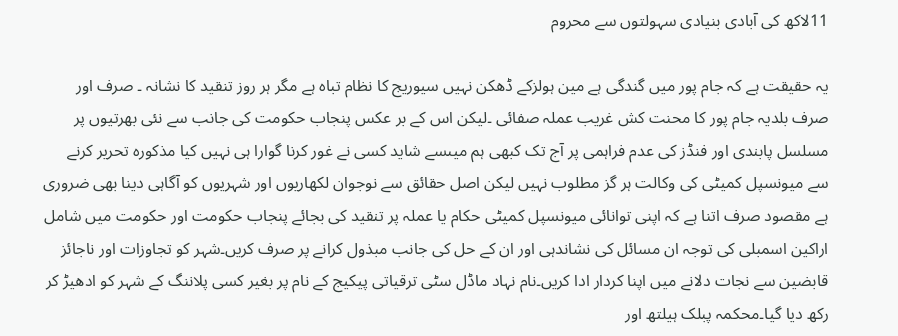11لاکھ کی آبادی بنیادی سہولتوں سے محروم

یہ حقیقت ہے کہ جام پور میں گندگی ہے مین ہولزکے ڈھکن نہیں سیوریج کا نظام تباہ ہے مگر ہر روز تنقید کا نشانہ ۔ صرف اور صرف بلدیہ جام پور کا محنت کش غریب عملہ صفائی ۔لیکن اس کے بر عکس پنجاب حکومت کی جانب سے نئی بھرتیوں پر مسلسل پابندی اور فنڈز کی عدم فراہمی پر آج تک کبھی ہم میںسے شاید کسی نے غور کرنا گوارا ہی نہیں کیا مذکورہ تحریر کرنے سے میونسپل کمیٹی کی وکالت ہر گز مطلوب نہیں لیکن اصل حقائق سے نوجوان لکھاریوں اور شہریوں کو آگاہی دینا بھی ضروری ہے مقصود صرف اتنا ہے کہ اپنی توانائی میونسپل کمیٹی حکام یا عملہ پر تنقید کی بجائے پنجاب حکومت اور حکومت میں شامل اراکین اسمبلی کی توجہ ان مسائل کی نشاندہی اور ان کے حل کی جانب مبذول کرانے پر صرف کریں۔شہر کو تجاوزات اور ناجائز قابضین سے نجات دلانے میں اپنا کردار ادا کریں۔نام نہاد ماڈل سٹی ترقیاتی پیکیج کے نام پر بغیر کسی پلاننگ کے شہر کو ادھیڑ کر رکھ دیا گیا۔محکمہ پبلک ہیلتھ اور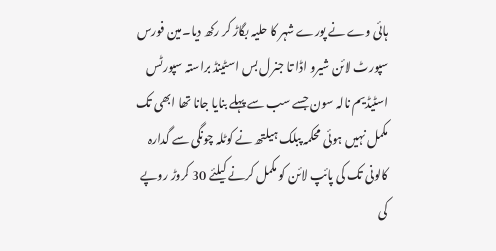ہائی وے نے پورے شہر کا حلیہ بگاڑ کر رکھ دیا۔مین فورس سپورٹ لائن شیرو اڈا تا جنرل بس اسٹینڈ براستہ سپورٹس اسٹیڈیم نالہ سون جسے سب سے پہلے بنایا جانا تھا ابھی تک مکمل نہیں ہوئی محکمہ پبلک ہیلتھ نے کوٹلہ چونگی سے گدارہ کالونی تک کی پائپ لائن کو مکمل کرنے کیلئے 30 کروڑ روپے کی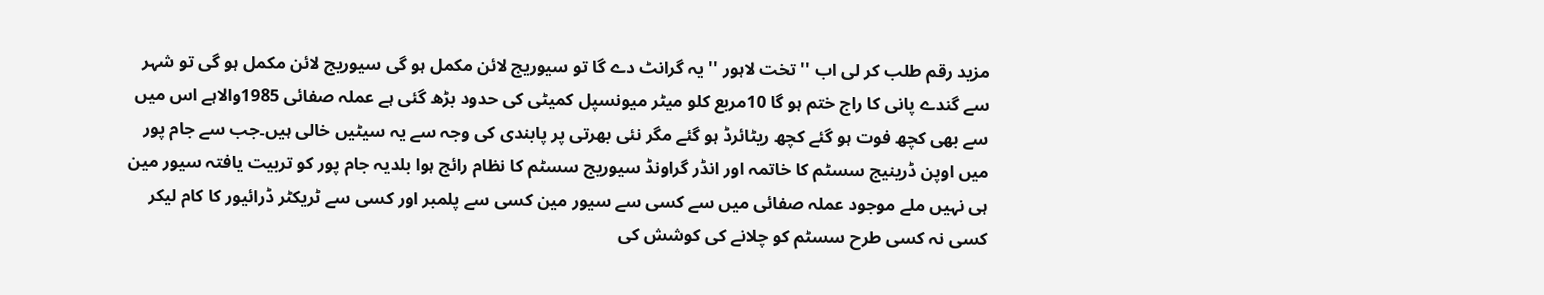مزید رقم طلب کر لی اب '' تخت لاہور '' یہ گرانٹ دے گا تو سیوریج لائن مکمل ہو گی سیوریج لائن مکمل ہو گی تو شہر سے گندے پانی کا راج ختم ہو گا 10مربع کلو میٹر میونسپل کمیٹی کی حدود بڑھ گئی ہے عملہ صفائی 1985والاہے اس میں سے بھی کچھ فوت ہو گئے کچھ ریٹائرڈ ہو گئے مگر نئی بھرتی پر پابندی کی وجہ سے یہ سیٹیں خالی ہیں۔جب سے جام پور میں اوپن ڈرینیج سسٹم کا خاتمہ اور انڈر گراونڈ سیوریج سسٹم کا نظام رائج ہوا بلدیہ جام پور کو تربیت یافتہ سیور مین ہی نہیں ملے موجود عملہ صفائی میں سے کسی سے سیور مین کسی سے پلمبر اور کسی سے ٹریکٹر ڈرائیور کا کام لیکر کسی نہ کسی طرح سسٹم کو چلانے کی کوشش کی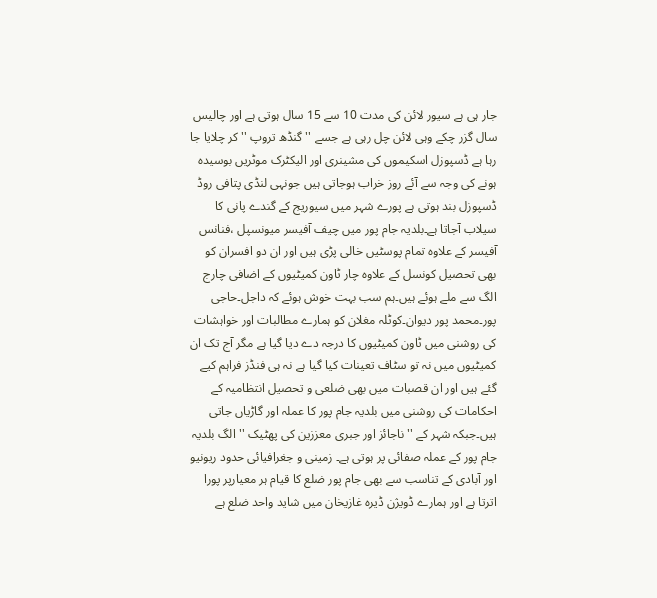جار ہی ہے سیور لائن کی مدت 10 سے 15 سال ہوتی ہے اور چالیس سال گزر چکے وہی لائن چل رہی ہے جسے '' گنڈھ تروپ '' کر چلایا جا رہا ہے ڈسپوزل اسکیموں کی مشینری اور الیکٹرک موٹریں بوسیدہ ہونے کی وجہ سے آئے روز خراب ہوجاتی ہیں جونہی لنڈی پتافی روڈ ڈسپوزل بند ہوتی ہے پورے شہر میں سیوریج کے گندے پانی کا سیلاب آجاتا ہے۔بلدیہ جام پور میں چیف آفیسر میونسپل ،فنانس آفیسر کے علاوہ تمام پوسٹیں خالی پڑی ہیں اور ان دو افسران کو بھی تحصیل کونسل کے علاوہ چار ٹاون کمیٹیوں کے اضافی چارج الگ سے ملے ہوئے ہیں۔ہم سب بہت خوش ہوئے کہ داجل۔حاجی پور۔محمد پور دیوان۔کوٹلہ مغلان کو ہمارے مطالبات اور خواہشات کی روشنی میں ٹاون کمیٹیوں کا درجہ دے دیا گیا ہے مگر آج تک ان کمیٹیوں میں نہ تو سٹاف تعینات کیا گیا ہے نہ ہی فنڈز فراہم کیے گئے ہیں اور ان قصبات میں بھی ضلعی و تحصیل انتظامیہ کے احکامات کی روشنی میں بلدیہ جام پور کا عملہ اور گاڑیاں جاتی ہیں۔جبکہ شہر کے '' ناجائز اور جبری معززین کی پھٹیک '' الگ بلدیہ جام پور کے عملہ صفائی پر ہوتی ہے۔ زمینی و جغرافیائی حدود ریونیو اور آبادی کے تناسب سے بھی جام پور ضلع کا قیام ہر معیارپر پورا اترتا ہے اور ہمارے ڈویژن ڈیرہ غازیخان میں شاید واحد ضلع ہے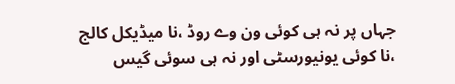جہاں پر نہ ہی کوئی ون وے روڈ ،نا میڈیکل کالج ،نا کوئی یونیورسٹی اور نہ ہی سوئی گیس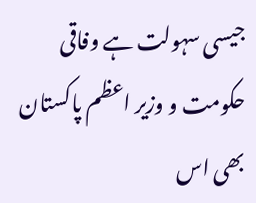جیسی سہولت ہے وفاقی حکومت و وزیر اعظم پاکستان بھی اس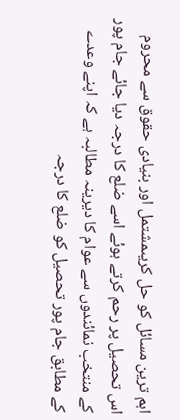اہم ترین مسائل کو حل کریںمشتمل اور بنیادی حقوق سے محروم اس تحصیل پر رحم کرتے ہوئے اسے ضلع کا درجہ دیا جائے جام پور کے منتخب نمائندوں سے عوام کا دیرینہ مطالبہ ہے کہ اپنے وعدے کے مطابق جام پور تحصیل کو ضلع کا درجہ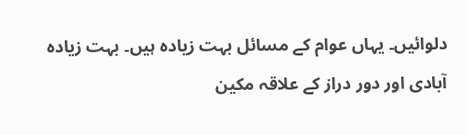دلوائیں۔ یہاں عوام کے مسائل بہت زیادہ ہیں۔ بہت زیادہ آبادی اور دور دراز کے علاقہ مکین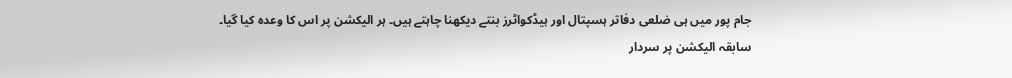جام پور میں ہی ضلعی دفاتر ہسپتال اور ہیڈکواٹرز بنتے دیکھنا چاہتے ہیں۔ ہر الیکشن پر اس کا وعدہ کیا گیا۔
سابقہ الیکشن پر سردار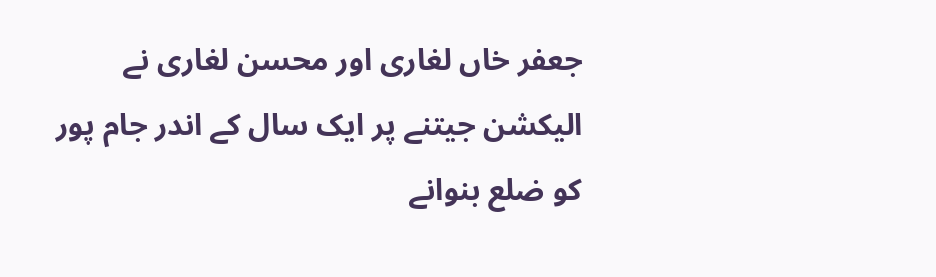جعفر خاں لغاری اور محسن لغاری نے الیکشن جیتنے پر ایک سال کے اندر جام پور کو ضلع بنوانے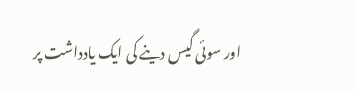اور سوئی گیس دینے کی ایک یادداشت پر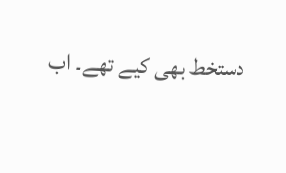دستخط بھی کیے تھے۔ اب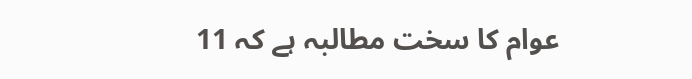عوام کا سخت مطالبہ ہے کہ 11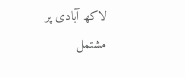لاکھ آبادی پر مشتمل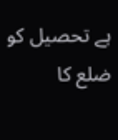ہے تحصیل کو ضلع کا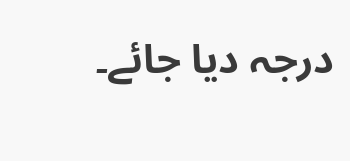درجہ دیا جائے۔